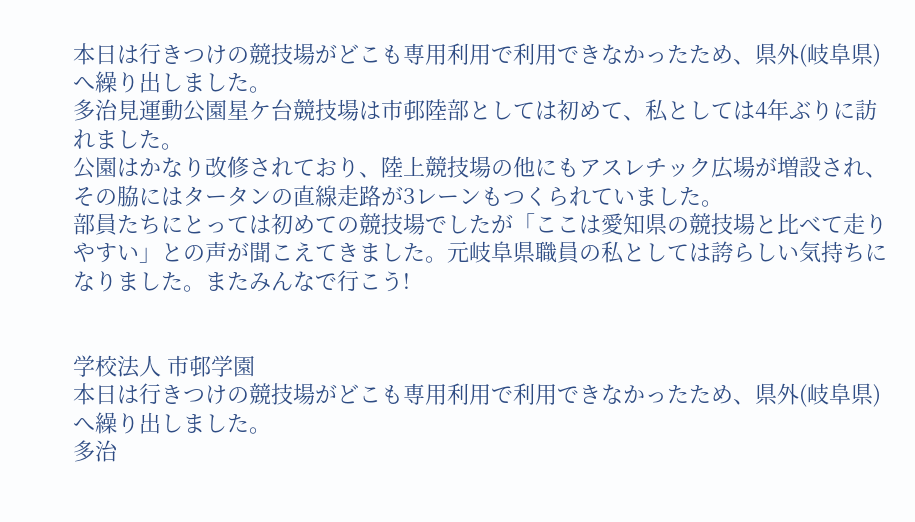本日は行きつけの競技場がどこも専用利用で利用できなかったため、県外(岐阜県)へ繰り出しました。
多治見運動公園星ケ台競技場は市邨陸部としては初めて、私としては4年ぶりに訪れました。
公園はかなり改修されており、陸上競技場の他にもアスレチック広場が増設され、その脇にはタータンの直線走路が3レーンもつくられていました。
部員たちにとっては初めての競技場でしたが「ここは愛知県の競技場と比べて走りやすい」との声が聞こえてきました。元岐阜県職員の私としては誇らしい気持ちになりました。またみんなで行こう!


学校法人 市邨学園
本日は行きつけの競技場がどこも専用利用で利用できなかったため、県外(岐阜県)へ繰り出しました。
多治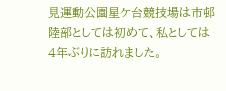見運動公園星ケ台競技場は市邨陸部としては初めて、私としては4年ぶりに訪れました。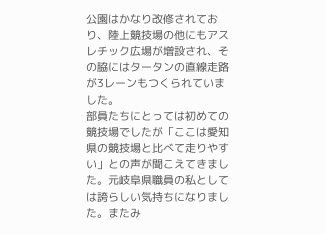公園はかなり改修されており、陸上競技場の他にもアスレチック広場が増設され、その脇にはタータンの直線走路が3レーンもつくられていました。
部員たちにとっては初めての競技場でしたが「ここは愛知県の競技場と比べて走りやすい」との声が聞こえてきました。元岐阜県職員の私としては誇らしい気持ちになりました。またみ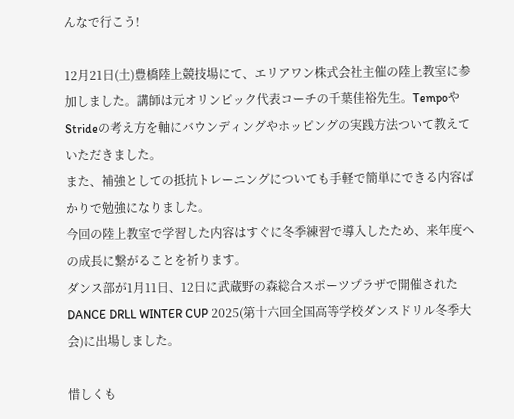んなで行こう!

12月21日(土)豊橋陸上競技場にて、エリアワン株式会社主催の陸上教室に参加しました。講師は元オリンピック代表コーチの千葉佳裕先生。TempoやStrideの考え方を軸にバウンディングやホッピングの実践方法ついて教えていただきました。
また、補強としての抵抗トレーニングについても手軽で簡単にできる内容ばかりで勉強になりました。
今回の陸上教室で学習した内容はすぐに冬季練習で導入したため、来年度への成長に繋がることを祈ります。
ダンス部が1月11日、12日に武蔵野の森総合スポーツプラザで開催されたDANCE DRLL WINTER CUP 2025(第十六回全国高等学校ダンスドリル冬季大会)に出場しました。

惜しくも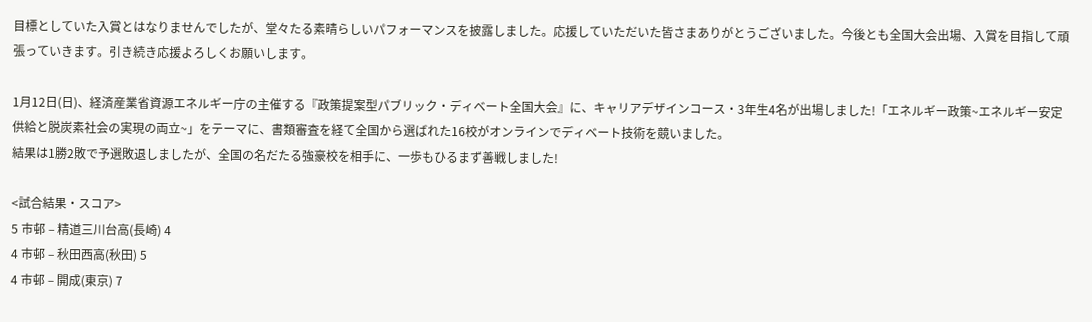目標としていた入賞とはなりませんでしたが、堂々たる素晴らしいパフォーマンスを披露しました。応援していただいた皆さまありがとうございました。今後とも全国大会出場、入賞を目指して頑張っていきます。引き続き応援よろしくお願いします。

1月12日(日)、経済産業省資源エネルギー庁の主催する『政策提案型パブリック・ディベート全国大会』に、キャリアデザインコース・3年生4名が出場しました!「エネルギー政策~エネルギー安定供給と脱炭素社会の実現の両立~」をテーマに、書類審査を経て全国から選ばれた16校がオンラインでディベート技術を競いました。
結果は1勝2敗で予選敗退しましたが、全国の名だたる強豪校を相手に、一歩もひるまず善戦しました!

<試合結果・スコア>
5 市邨 – 精道三川台高(長崎) 4
4 市邨 – 秋田西高(秋田) 5
4 市邨 – 開成(東京) 7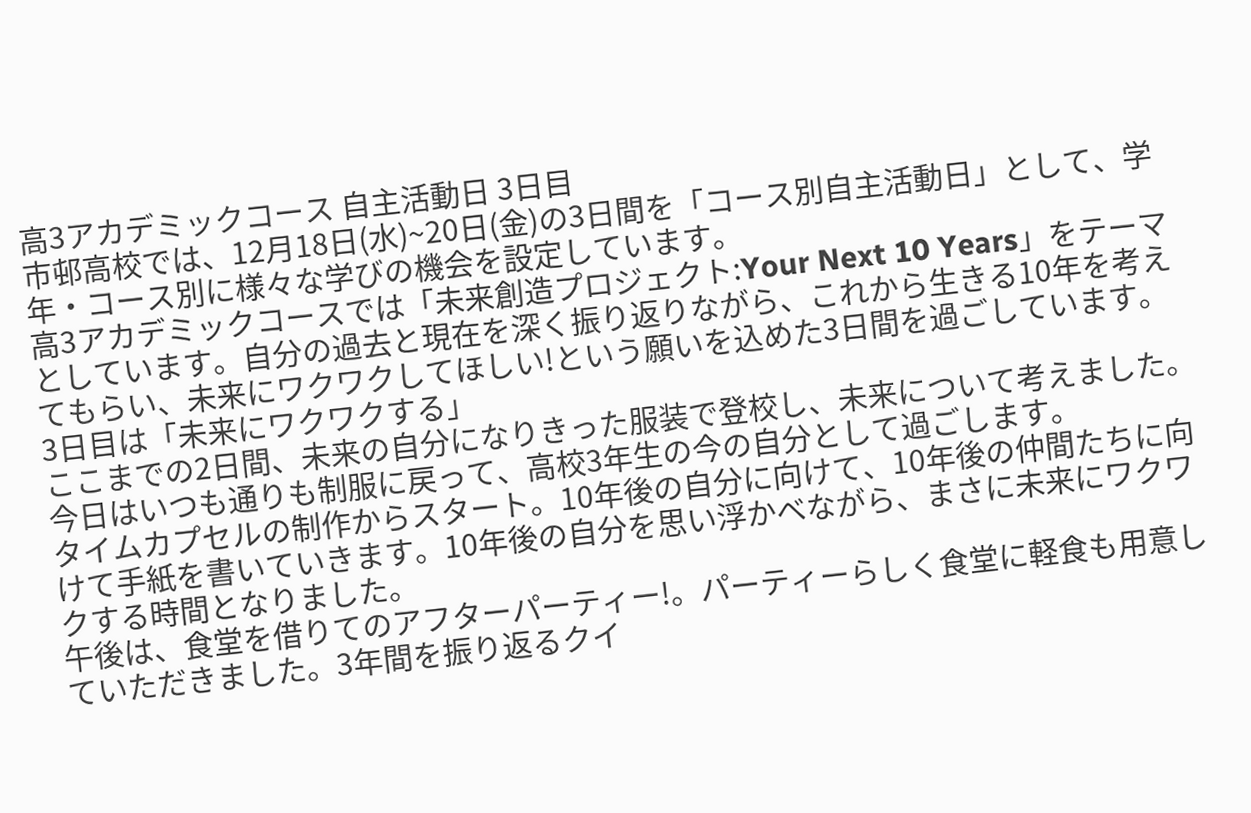高3アカデミックコース 自主活動日 3日目
市邨高校では、12月18日(水)~20日(金)の3日間を「コース別自主活動日」として、学年・コース別に様々な学びの機会を設定しています。
高3アカデミックコースでは「未来創造プロジェクト:Your Next 10 Years」をテーマとしています。自分の過去と現在を深く振り返りながら、これから生きる10年を考えてもらい、未来にワクワクしてほしい!という願いを込めた3日間を過ごしています。
3日目は「未来にワクワクする」
ここまでの2日間、未来の自分になりきった服装で登校し、未来について考えました。今日はいつも通りも制服に戻って、高校3年生の今の自分として過ごします。
タイムカプセルの制作からスタート。10年後の自分に向けて、10年後の仲間たちに向けて手紙を書いていきます。10年後の自分を思い浮かべながら、まさに未来にワクワクする時間となりました。
午後は、食堂を借りてのアフターパーティー!。パーティーらしく食堂に軽食も用意していただきました。3年間を振り返るクイ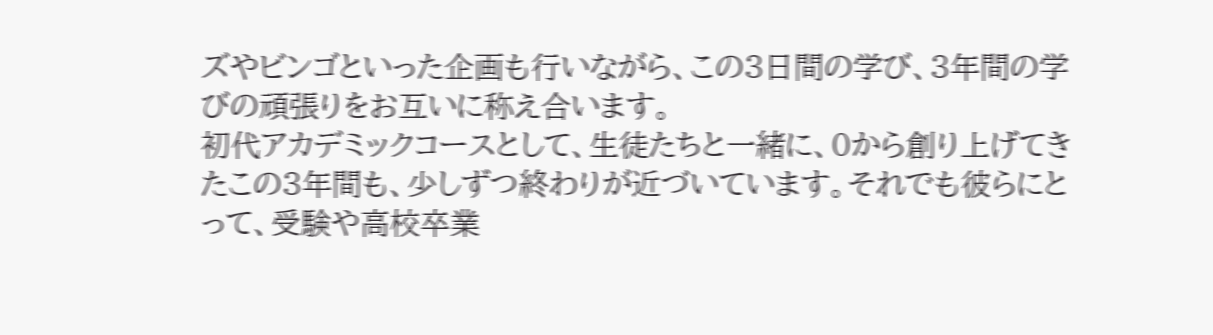ズやビンゴといった企画も行いながら、この3日間の学び、3年間の学びの頑張りをお互いに称え合います。
初代アカデミックコースとして、生徒たちと一緒に、0から創り上げてきたこの3年間も、少しずつ終わりが近づいています。それでも彼らにとって、受験や高校卒業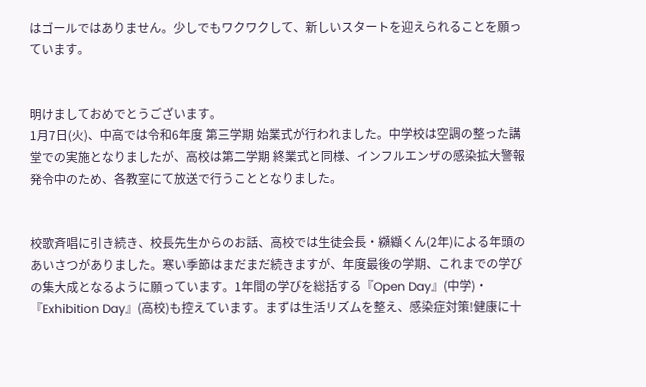はゴールではありません。少しでもワクワクして、新しいスタートを迎えられることを願っています。


明けましておめでとうございます。
1月7日(火)、中高では令和6年度 第三学期 始業式が行われました。中学校は空調の整った講堂での実施となりましたが、高校は第二学期 終業式と同様、インフルエンザの感染拡大警報発令中のため、各教室にて放送で行うこととなりました。


校歌斉唱に引き続き、校長先生からのお話、高校では生徒会長・纐纈くん(2年)による年頭のあいさつがありました。寒い季節はまだまだ続きますが、年度最後の学期、これまでの学びの集大成となるように願っています。1年間の学びを総括する『Open Day』(中学)・『Exhibition Day』(高校)も控えています。まずは生活リズムを整え、感染症対策!健康に十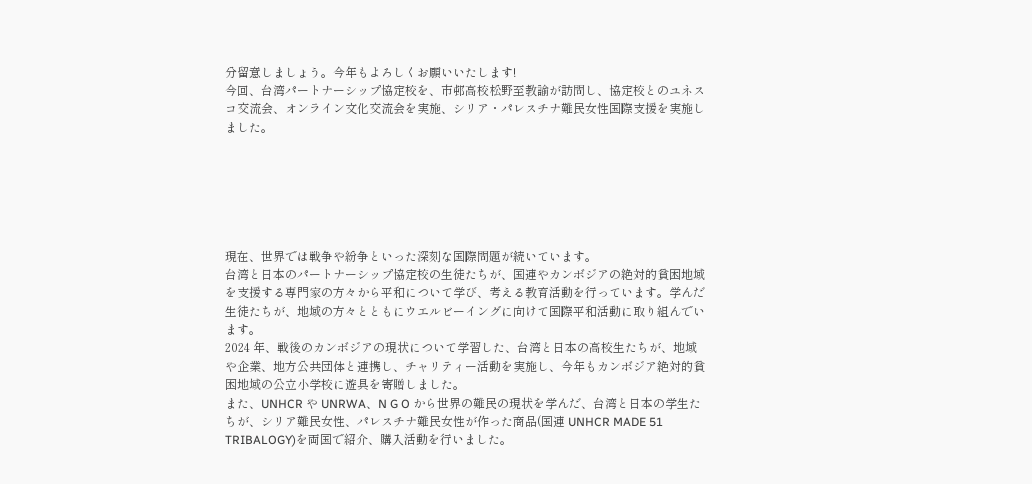分留意しましょう。今年もよろしくお願いいたします!
今回、台湾パートナーシップ協定校を、市邨高校松野至教諭が訪問し、協定校とのユネスコ交流会、オンライン文化交流会を実施、シリア・パレスチナ難民女性国際支援を実施しました。






現在、世界では戦争や紛争といった深刻な国際問題が続いています。
台湾と日本のパートナーシップ協定校の生徒たちが、国連やカンボジアの絶対的貧困地域を支援する専門家の方々から平和について学び、考える教育活動を行っています。学んだ生徒たちが、地域の方々とともにウエルビーイングに向けて国際平和活動に取り組んでいます。
2024 年、戦後のカンボジアの現状について学習した、台湾と日本の高校生たちが、地域や企業、地方公共団体と連携し、チャリティー活動を実施し、今年もカンボジア絶対的貧困地域の公立小学校に遊具を寄贈しました。
また、UNHCR や UNRWA、N G O から世界の難民の現状を学んだ、台湾と日本の学生たちが、シリア難民女性、パレスチナ難民女性が作った商品(国連 UNHCR MADE 51 TRIBALOGY)を両国で紹介、購入活動を行いました。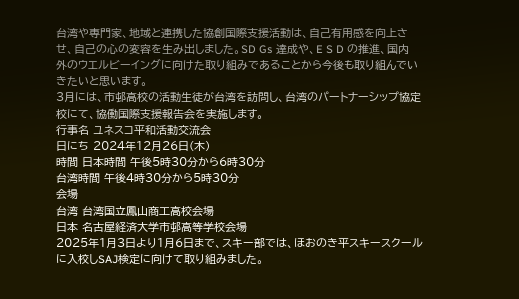台湾や専門家、地域と連携した協創国際支援活動は、自己有用感を向上させ、自己の心の変容を生み出しました。SD Gs 達成や、E S D の推進、国内外のウエルビーイングに向けた取り組みであることから今後も取り組んでいきたいと思います。
3月には、市邨高校の活動生徒が台湾を訪問し、台湾のパートナーシップ協定校にて、協働国際支援報告会を実施します。
行事名 ユネスコ平和活動交流会
日にち 2024年12月26日(木)
時間 日本時間 午後5時30分から6時30分
台湾時間 午後4時30分から5時30分
会場
台湾 台湾国立鳳山商工高校会場
日本 名古屋経済大学市邨高等学校会場
2025年1月3日より1月6日まで、スキー部では、ほおのき平スキースクールに入校しSAJ検定に向けて取り組みました。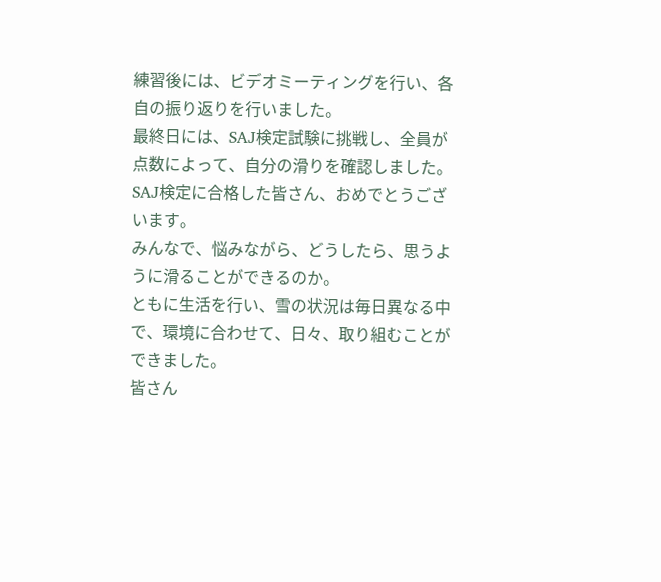練習後には、ビデオミーティングを行い、各自の振り返りを行いました。
最終日には、SAJ検定試験に挑戦し、全員が点数によって、自分の滑りを確認しました。
SAJ検定に合格した皆さん、おめでとうございます。
みんなで、悩みながら、どうしたら、思うように滑ることができるのか。
ともに生活を行い、雪の状況は毎日異なる中で、環境に合わせて、日々、取り組むことができました。
皆さん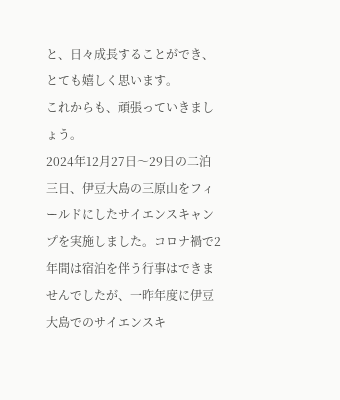と、日々成長することができ、とても嬉しく思います。
これからも、頑張っていきましょう。
2024年12月27日〜29日の二泊三日、伊豆大島の三原山をフィールドにしたサイエンスキャンプを実施しました。コロナ禍で2年間は宿泊を伴う行事はできませんでしたが、一昨年度に伊豆大島でのサイエンスキ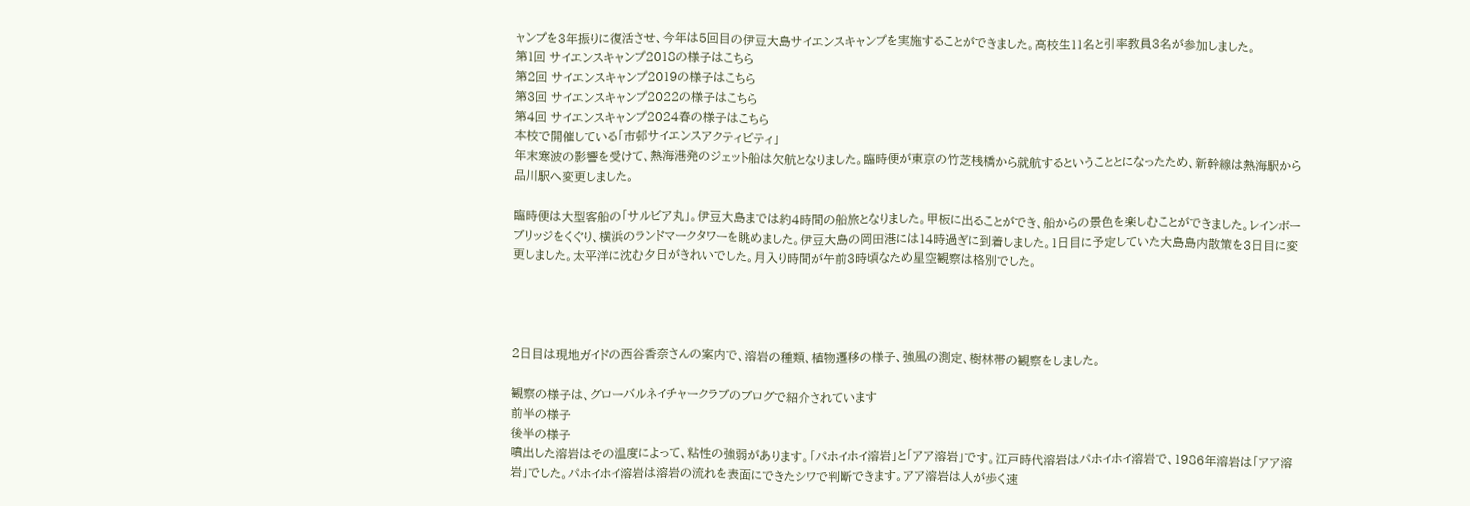ャンプを3年振りに復活させ、今年は5回目の伊豆大島サイエンスキャンプを実施することができました。高校生11名と引率教員3名が参加しました。
第1回 サイエンスキャンプ2018の様子はこちら
第2回 サイエンスキャンプ2019の様子はこちら
第3回 サイエンスキャンプ2022の様子はこちら
第4回 サイエンスキャンプ2024春の様子はこちら
本校で開催している「市邨サイエンスアクティビティ」
年末寒波の影響を受けて、熱海港発のジェット船は欠航となりました。臨時便が東京の竹芝桟橋から就航するということとになったため、新幹線は熱海駅から品川駅へ変更しました。

臨時便は大型客船の「サルビア丸」。伊豆大島までは約4時間の船旅となりました。甲板に出ることができ、船からの景色を楽しむことができました。レインボーブリッジをくぐり、横浜のランドマークタワーを眺めました。伊豆大島の岡田港には14時過ぎに到着しました。1日目に予定していた大島島内散策を3日目に変更しました。太平洋に沈む夕日がきれいでした。月入り時間が午前3時頃なため星空観察は格別でした。




2日目は現地ガイドの西谷香奈さんの案内で、溶岩の種類、植物遷移の様子、強風の測定、樹林帯の観察をしました。

観察の様子は、グローバルネイチャークラブのブログで紹介されています
前半の様子
後半の様子
噴出した溶岩はその温度によって、粘性の強弱があります。「パホイホイ溶岩」と「アア溶岩」です。江戸時代溶岩はパホイホイ溶岩で、1986年溶岩は「アア溶岩」でした。パホイホイ溶岩は溶岩の流れを表面にできたシワで判断できます。アア溶岩は人が歩く速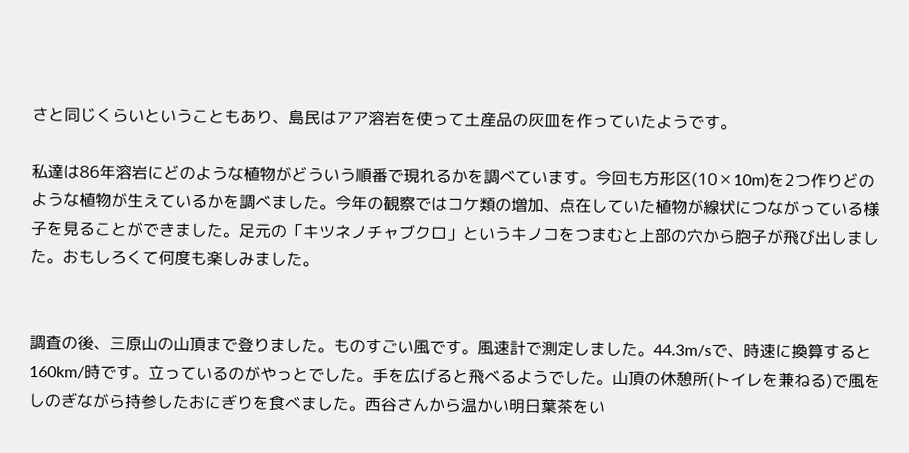さと同じくらいということもあり、島民はアア溶岩を使って土産品の灰皿を作っていたようです。

私達は86年溶岩にどのような植物がどういう順番で現れるかを調べています。今回も方形区(10✕10m)を2つ作りどのような植物が生えているかを調べました。今年の観察ではコケ類の増加、点在していた植物が線状につながっている様子を見ることができました。足元の「キツネノチャブクロ」というキノコをつまむと上部の穴から胞子が飛び出しました。おもしろくて何度も楽しみました。


調査の後、三原山の山頂まで登りました。ものすごい風です。風速計で測定しました。44.3m/sで、時速に換算すると160km/時です。立っているのがやっとでした。手を広げると飛べるようでした。山頂の休憩所(トイレを兼ねる)で風をしのぎながら持参したおにぎりを食べました。西谷さんから温かい明日葉茶をい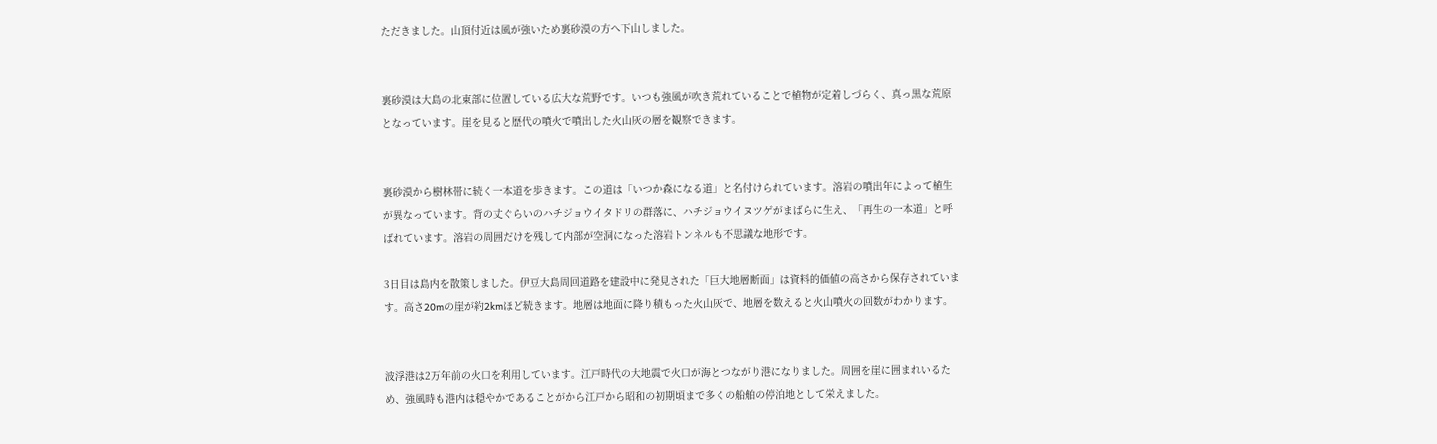ただきました。山頂付近は風が強いため裏砂漠の方へ下山しました。


裏砂漠は大島の北東部に位置している広大な荒野です。いつも強風が吹き荒れていることで植物が定着しづらく、真っ黒な荒原となっています。崖を見ると歴代の噴火で噴出した火山灰の層を観察できます。


裏砂漠から樹林帯に続く一本道を歩きます。この道は「いつか森になる道」と名付けられています。溶岩の噴出年によって植生が異なっています。背の丈ぐらいのハチジョウイタドリの群落に、ハチジョウイヌツゲがまばらに生え、「再生の一本道」と呼ばれています。溶岩の周囲だけを残して内部が空洞になった溶岩トンネルも不思議な地形です。

3日目は島内を散策しました。伊豆大島周回道路を建設中に発見された「巨大地層断面」は資料的価値の高さから保存されています。高さ20mの崖が約2kmほど続きます。地層は地面に降り積もった火山灰で、地層を数えると火山噴火の回数がわかります。


波浮港は2万年前の火口を利用しています。江戸時代の大地震で火口が海とつながり港になりました。周囲を崖に囲まれいるため、強風時も港内は穏やかであることがから江戸から昭和の初期頃まで多くの船舶の停泊地として栄えました。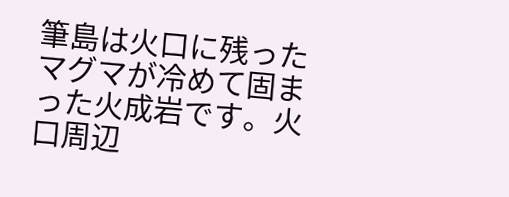筆島は火口に残ったマグマが冷めて固まった火成岩です。火口周辺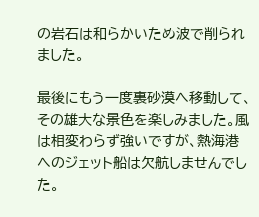の岩石は和らかいため波で削られました。

最後にもう一度裏砂漠へ移動して、その雄大な景色を楽しみました。風は相変わらず強いですが、熱海港へのジェット船は欠航しませんでした。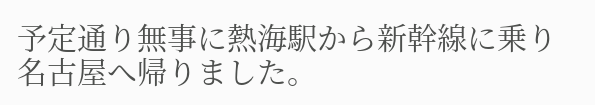予定通り無事に熱海駅から新幹線に乗り名古屋へ帰りました。